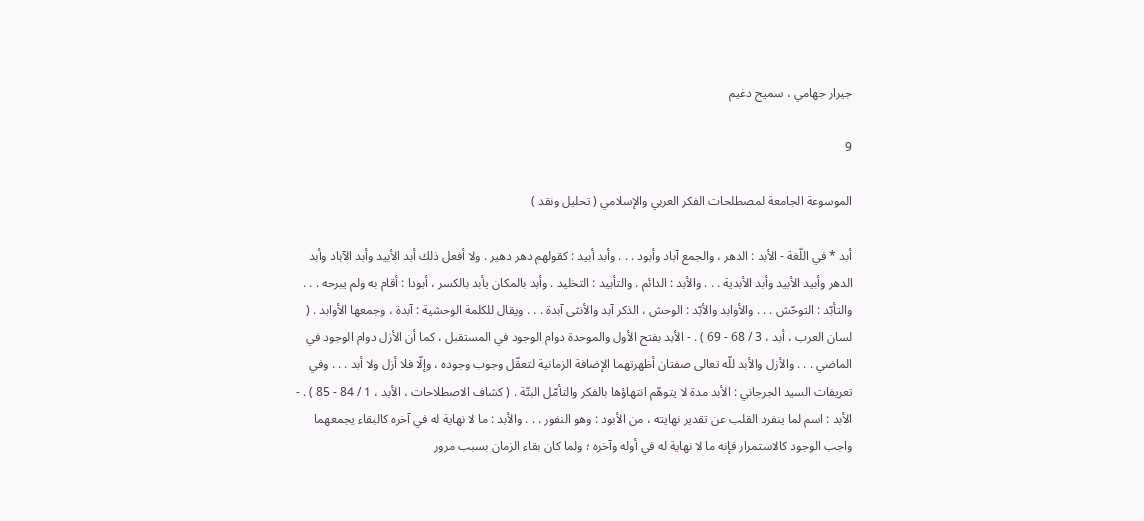جيرار جهامي ، سميح دغيم

9

الموسوعة الجامعة لمصطلحات الفكر العربي والإسلامي ( تحليل ونقد )

أبد * في اللّغة - الأبد : الدهر ، والجمع آباد وأبود . . . وأبد أبيد : كقولهم دهر دهير . ولا أفعل ذلك أبد الأبيد وأبد الآباد وأبد الدهر وأبيد الأبيد وأبد الأبدية . . . والأبد : الدائم . والتأبيد : التخليد . وأبد بالمكان يأبد بالكسر ، أبودا : أقام به ولم يبرحه . . . والتأبّد : التوحّش . . . والأوابد والأبّد : الوحش ، الذكر آبد والأنثى آبدة . . . ويقال للكلمة الوحشية : آبدة ، وجمعها الأوابد . ( لسان العرب ، أبد ، 3 / 68 - 69 ) . - الأبد بفتح الأول والموحدة دوام الوجود في المستقبل ، كما أن الأزل دوام الوجود في الماضي . . . والأزل والأبد للّه تعالى صفتان أظهرتهما الإضافة الزمانية لتعقّل وجوب وجوده ، وإلّا فلا أزل ولا أبد . . . وفي تعريفات السيد الجرجاني : الأبد مدة لا يتوهّم انتهاؤها بالفكر والتأمّل البتّة . ( كشاف الاصطلاحات ، الأبد ، 1 / 84 - 85 ) . - الأبد : اسم لما ينفرد القلب عن تقدير نهايته ، من الأبود : وهو النفور . . . والأبد : ما لا نهاية له في آخره كالبقاء يجمعهما واجب الوجود كالاستمرار فإنه ما لا نهاية له في أوله وآخره ؛ ولما كان بقاء الزمان بسبب مرور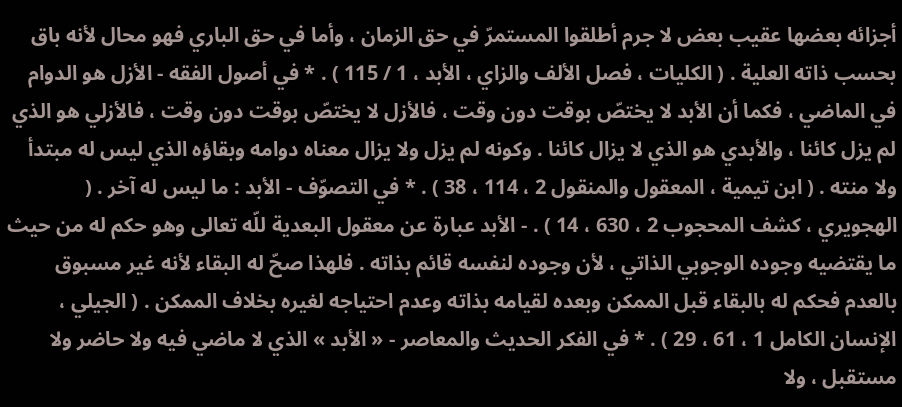أجزائه بعضها عقيب بعض لا جرم أطلقوا المستمرّ في حق الزمان ، وأما في حق الباري فهو محال لأنه باق بحسب ذاته العلية . ( الكليات ، فصل الألف والزاي ، الأبد ، 1 / 115 ) . * في أصول الفقه - الأزل هو الدوام في الماضي ، فكما أن الأبد لا يختصّ بوقت دون وقت ، فالأزل لا يختصّ بوقت دون وقت ، فالأزلي هو الذي لم يزل كائنا ، والأبدي هو الذي لا يزال كائنا . وكونه لم يزل ولا يزال معناه دوامه وبقاؤه الذي ليس له مبتدأ ولا منته . ( ابن تيمية ، المعقول والمنقول 2 ، 114 ، 38 ) . * في التصوّف - الأبد : ما ليس له آخر . ( الهجويري ، كشف المحجوب 2 ، 630 ، 14 ) . - الأبد عبارة عن معقول البعدية للّه تعالى وهو حكم له من حيث ما يقتضيه وجوده الوجوبي الذاتي ، لأن وجوده لنفسه قائم بذاته . فلهذا صحّ له البقاء لأنه غير مسبوق بالعدم فحكم له بالبقاء قبل الممكن وبعده لقيامه بذاته وعدم احتياجه لغيره بخلاف الممكن . ( الجيلي ، الإنسان الكامل 1 ، 61 ، 29 ) . * في الفكر الحديث والمعاصر - « الأبد » الذي لا ماضي فيه ولا حاضر ولا مستقبل ، ولا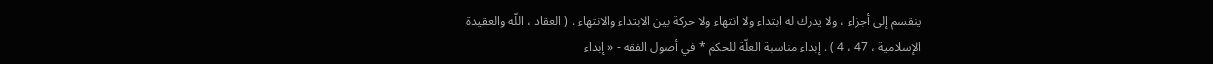ينقسم إلى أجزاء ، ولا يدرك له ابتداء ولا انتهاء ولا حركة بين الابتداء والانتهاء . ( العقاد ، اللّه والعقيدة الإسلامية ، 47 ، 4 ) . إبداء مناسبة العلّة للحكم * في أصول الفقه - « إبداء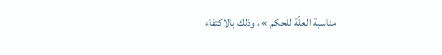مناسبة العلّة للحكم » ، وذلك بالاكتفاء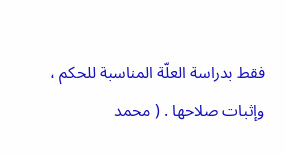فقط بدراسة العلّة المناسبة للحكم ، وإثبات صلاحها . ( محمد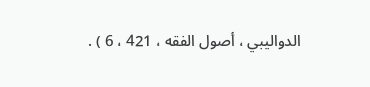الدواليبي ، أصول الفقه ، 421 ، 6 ) .